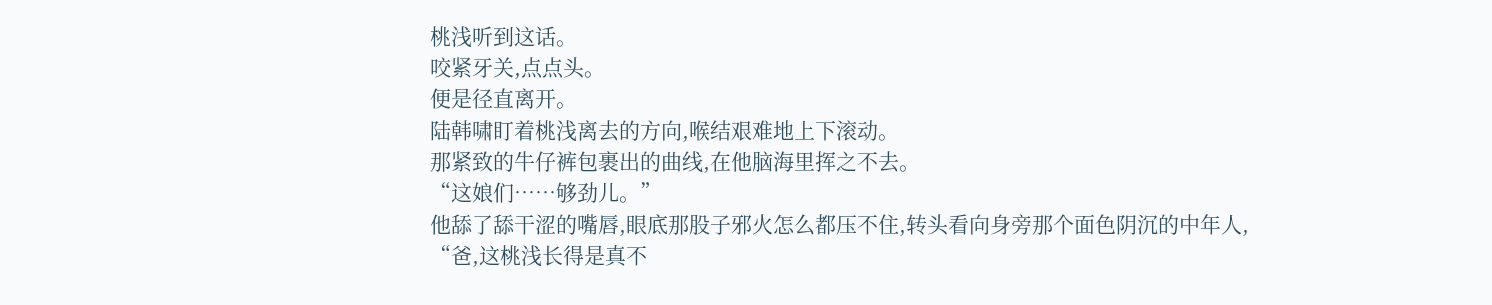桃浅听到这话。
咬紧牙关,点点头。
便是径直离开。
陆韩啸盯着桃浅离去的方向,喉结艰难地上下滚动。
那紧致的牛仔裤包裹出的曲线,在他脑海里挥之不去。
“这娘们……够劲儿。”
他舔了舔干涩的嘴唇,眼底那股子邪火怎么都压不住,转头看向身旁那个面色阴沉的中年人,
“爸,这桃浅长得是真不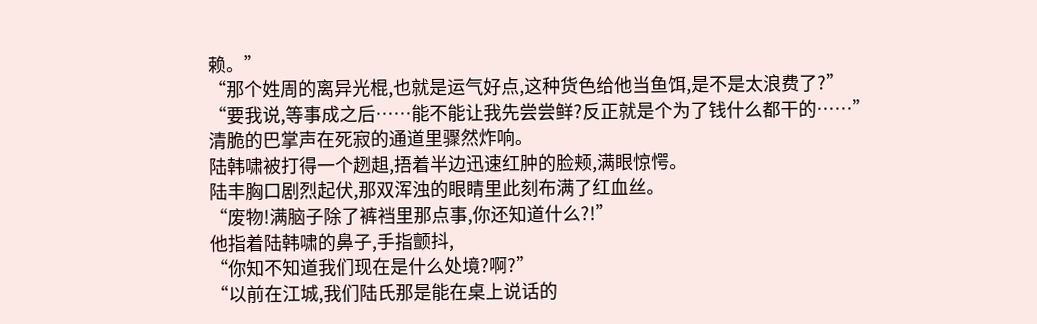赖。”
“那个姓周的离异光棍,也就是运气好点,这种货色给他当鱼饵,是不是太浪费了?”
“要我说,等事成之后……能不能让我先尝尝鲜?反正就是个为了钱什么都干的……”
清脆的巴掌声在死寂的通道里骤然炸响。
陆韩啸被打得一个趔趄,捂着半边迅速红肿的脸颊,满眼惊愕。
陆丰胸口剧烈起伏,那双浑浊的眼睛里此刻布满了红血丝。
“废物!满脑子除了裤裆里那点事,你还知道什么?!”
他指着陆韩啸的鼻子,手指颤抖,
“你知不知道我们现在是什么处境?啊?”
“以前在江城,我们陆氏那是能在桌上说话的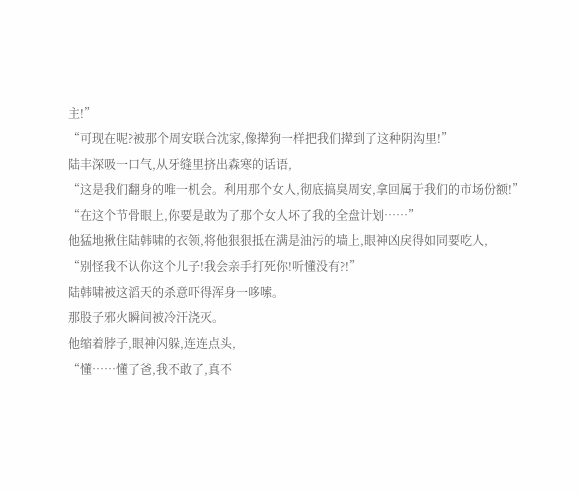主!”
“可现在呢?被那个周安联合沈家,像撵狗一样把我们撵到了这种阴沟里!”
陆丰深吸一口气,从牙缝里挤出森寒的话语,
“这是我们翻身的唯一机会。利用那个女人,彻底搞臭周安,拿回属于我们的市场份额!”
“在这个节骨眼上,你要是敢为了那个女人坏了我的全盘计划……”
他猛地揪住陆韩啸的衣领,将他狠狠抵在满是油污的墙上,眼神凶戾得如同要吃人,
“别怪我不认你这个儿子!我会亲手打死你!听懂没有?!”
陆韩啸被这滔天的杀意吓得浑身一哆嗦。
那股子邪火瞬间被冷汗浇灭。
他缩着脖子,眼神闪躲,连连点头,
“懂……懂了爸,我不敢了,真不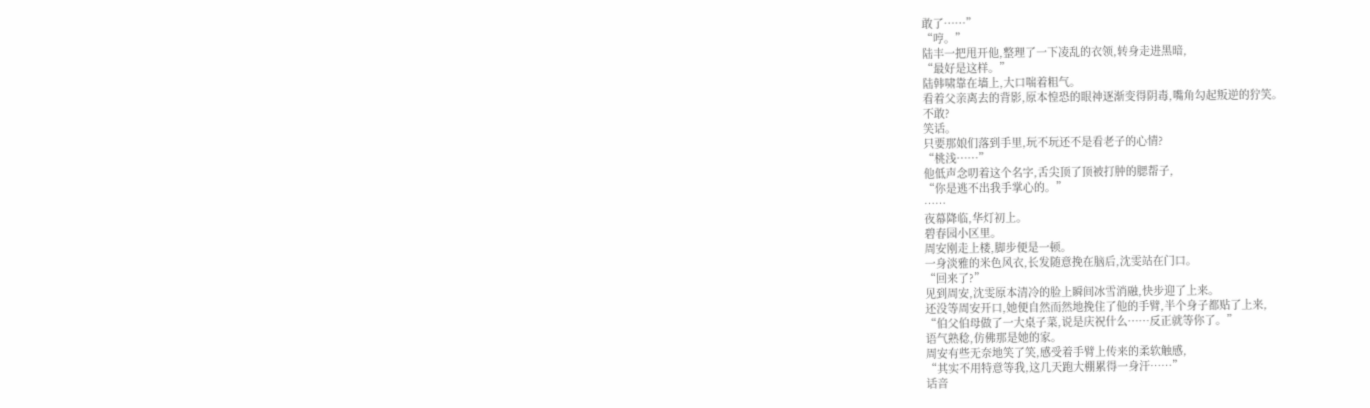敢了……”
“哼。”
陆丰一把甩开他,整理了一下凌乱的衣领,转身走进黑暗,
“最好是这样。”
陆韩啸靠在墙上,大口喘着粗气。
看着父亲离去的背影,原本惶恐的眼神逐渐变得阴毒,嘴角勾起叛逆的狞笑。
不敢?
笑话。
只要那娘们落到手里,玩不玩还不是看老子的心情?
“桃浅……”
他低声念叨着这个名字,舌尖顶了顶被打肿的腮帮子,
“你是逃不出我手掌心的。”
……
夜幕降临,华灯初上。
碧春园小区里。
周安刚走上楼,脚步便是一顿。
一身淡雅的米色风衣,长发随意挽在脑后,沈雯站在门口。
“回来了?”
见到周安,沈雯原本清冷的脸上瞬间冰雪消融,快步迎了上来。
还没等周安开口,她便自然而然地挽住了他的手臂,半个身子都贴了上来,
“伯父伯母做了一大桌子菜,说是庆祝什么……反正就等你了。”
语气熟稔,仿佛那是她的家。
周安有些无奈地笑了笑,感受着手臂上传来的柔软触感,
“其实不用特意等我,这几天跑大棚累得一身汗……”
话音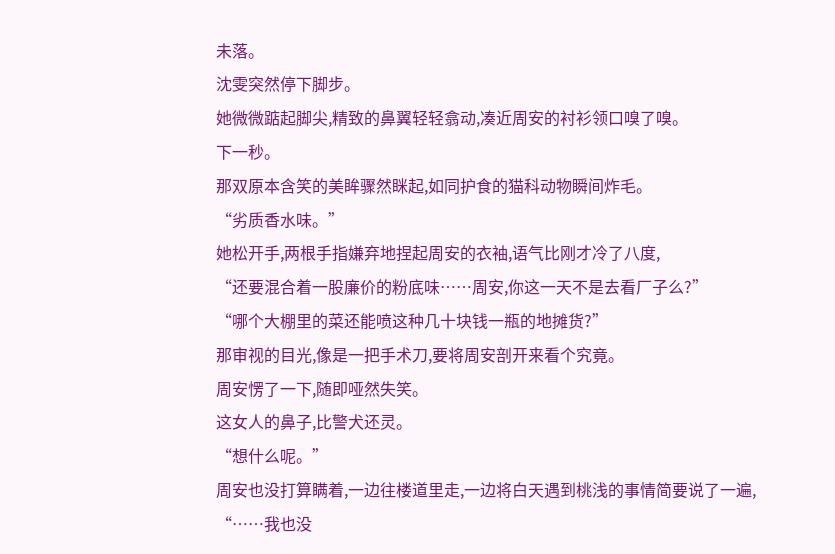未落。
沈雯突然停下脚步。
她微微踮起脚尖,精致的鼻翼轻轻翕动,凑近周安的衬衫领口嗅了嗅。
下一秒。
那双原本含笑的美眸骤然眯起,如同护食的猫科动物瞬间炸毛。
“劣质香水味。”
她松开手,两根手指嫌弃地捏起周安的衣袖,语气比刚才冷了八度,
“还要混合着一股廉价的粉底味……周安,你这一天不是去看厂子么?”
“哪个大棚里的菜还能喷这种几十块钱一瓶的地摊货?”
那审视的目光,像是一把手术刀,要将周安剖开来看个究竟。
周安愣了一下,随即哑然失笑。
这女人的鼻子,比警犬还灵。
“想什么呢。”
周安也没打算瞒着,一边往楼道里走,一边将白天遇到桃浅的事情简要说了一遍,
“……我也没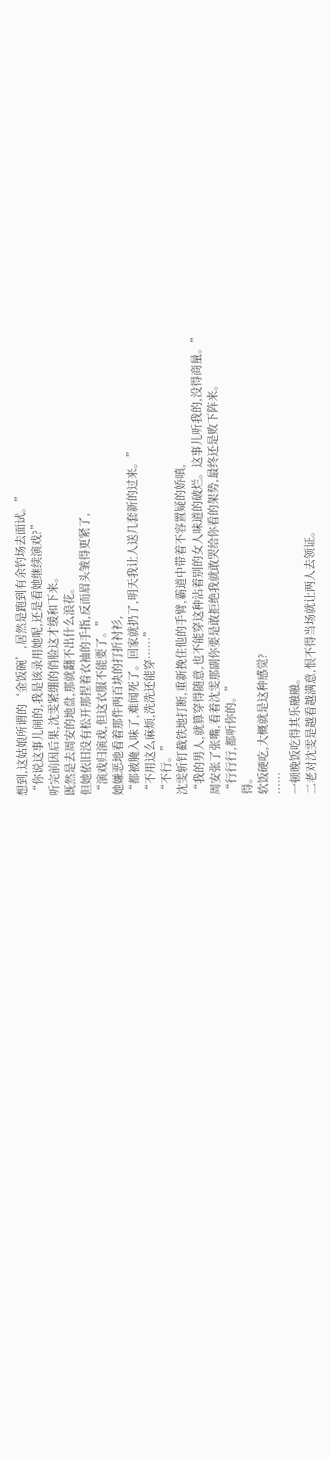想到,这姑娘所谓的‘金饭碗’,居然是跑到有余钓场去面试。”
“你说这事儿闹的,我是该录用她呢,还是看她继续演戏?”
听完前因后果,沈雯紧绷的俏脸这才缓和下来。
既然是去周安的地盘,那就翻不出什么浪花。
但她依旧没有松开那捏着衣袖的手指,反而眉头皱得更紧了,
“演戏归演戏,但这衣服不能要了。”
她嫌恶地看着那件两百块的打折衬衫,
“都被腌入味了,难闻死了。回家就扔了,明天我让人送几套新的过来。”
“不用这么麻烦,洗洗还能穿……”
“不行。”
沈雯斩钉截铁地打断,重新挽住他的手臂,霸道中带着不容置疑的娇嗔,
“我的男人,就算穿得随意,也不能穿这种沾着别的女人味道的破烂。这事儿听我的,没得商量。”
周安张了张嘴,看着沈雯那副你要是敢拒绝我就敢哭给你看的架势,最终还是败下阵来。
“行行行,都听你的。”
得。
软饭硬吃,大概就是这种感觉?
……
一顿晚饭吃得其乐融融。
二老对沈雯是越看越满意,恨不得当场就让两人去领证。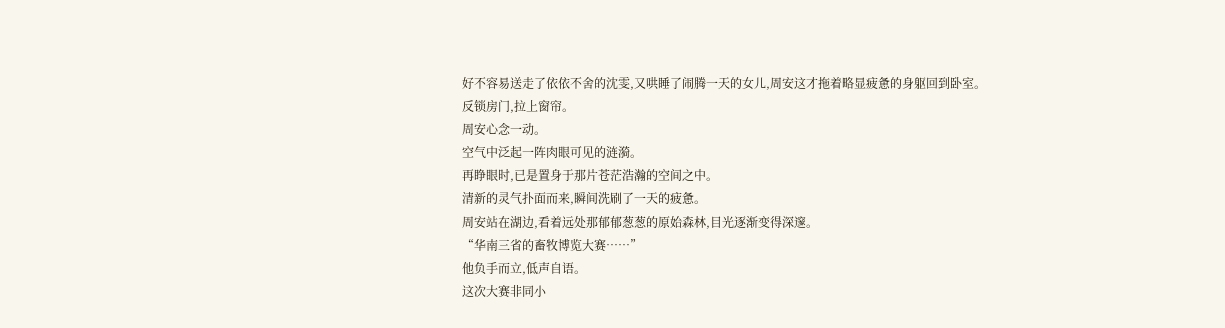好不容易送走了依依不舍的沈雯,又哄睡了闹腾一天的女儿,周安这才拖着略显疲惫的身躯回到卧室。
反锁房门,拉上窗帘。
周安心念一动。
空气中泛起一阵肉眼可见的涟漪。
再睁眼时,已是置身于那片苍茫浩瀚的空间之中。
清新的灵气扑面而来,瞬间洗刷了一天的疲惫。
周安站在湖边,看着远处那郁郁葱葱的原始森林,目光逐渐变得深邃。
“华南三省的畜牧博览大赛……”
他负手而立,低声自语。
这次大赛非同小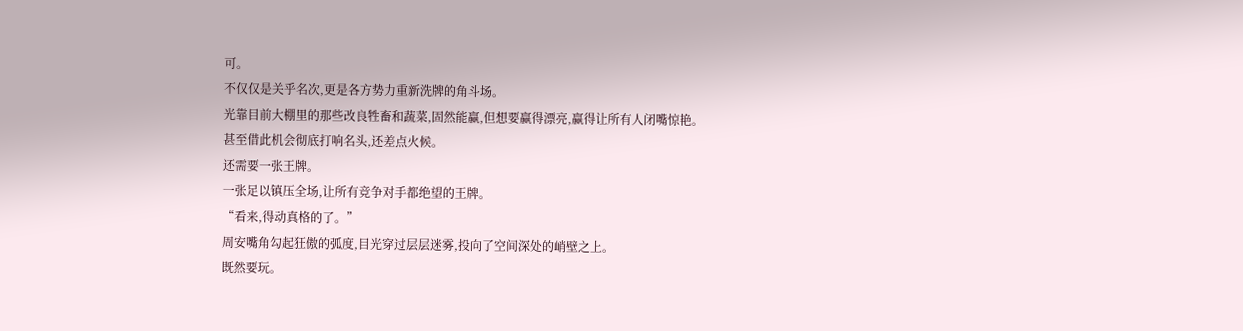可。
不仅仅是关乎名次,更是各方势力重新洗牌的角斗场。
光靠目前大棚里的那些改良牲畜和蔬菜,固然能赢,但想要赢得漂亮,赢得让所有人闭嘴惊艳。
甚至借此机会彻底打响名头,还差点火候。
还需要一张王牌。
一张足以镇压全场,让所有竞争对手都绝望的王牌。
“看来,得动真格的了。”
周安嘴角勾起狂傲的弧度,目光穿过层层迷雾,投向了空间深处的峭壁之上。
既然要玩。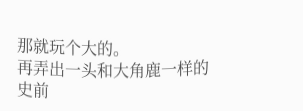那就玩个大的。
再弄出一头和大角鹿一样的史前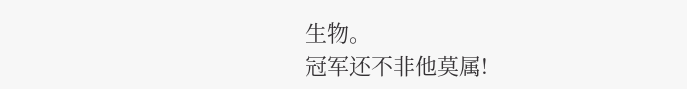生物。
冠军还不非他莫属!